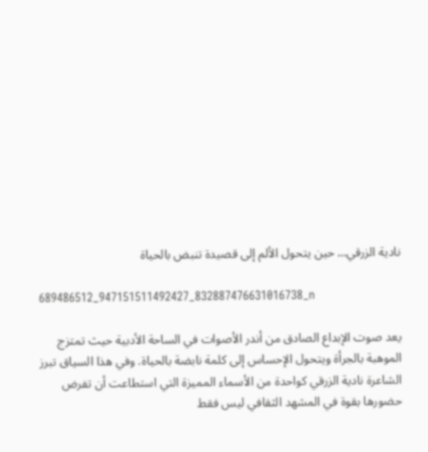نادية الزرقي… حين يتحول الألم إلى قصيدة تنبض بالحياة

689486512_947151511492427_832887476631016738_n

يعد صوت الإبداع الصادق من أندر الأصوات في الساحة الأدبية حيث تمتزج الموهبة بالجرأة ويتحول الإحساس إلى كلمة نابضة بالحياة. وفي هذا السياق تبرز الشاعرة نادية الزرقي كواحدة من الأسماء المميزة التي استطاعت أن تفرض حضورها بقوة في المشهد الثقافي ليس فقط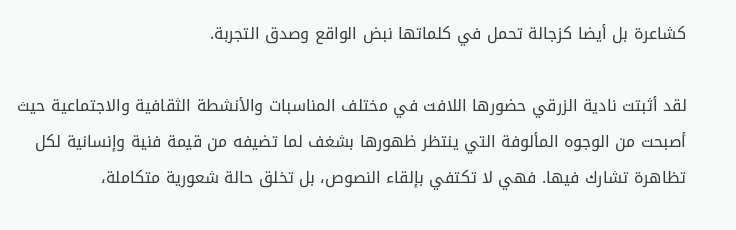كشاعرة بل أيضا كزجالة تحمل في كلماتها نبض الواقع وصدق التجربة.

لقد أثبتت نادية الزرقي حضورها اللافت في مختلف المناسبات والأنشطة الثقافية والاجتماعية حيث أصبحت من الوجوه المألوفة التي ينتظر ظهورها بشغف لما تضيفه من قيمة فنية وإنسانية لكل تظاهرة تشارك فيها. فهي لا تكتفي بإلقاء النصوص، بل تخلق حالة شعورية متكاملة،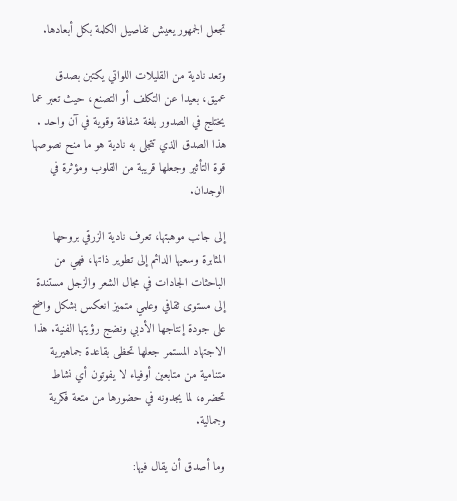تجعل الجمهور يعيش تفاصيل الكلمة بكل أبعادها.

وتعد نادية من القليلات اللواتي يكتبن بصدق عميق، بعيدا عن التكلف أو التصنع، حيث تعبر عما يختلج في الصدور بلغة شفافة وقوية في آن واحد . هذا الصدق الذي تتجلى به نادية هو ما منح نصوصها قوة التأثير وجعلها قريبة من القلوب ومؤثرة في الوجدان.

إلى جانب موهبتها، تعرف نادية الزرقي بروحها المثابرة وسعيها الدائم إلى تطوير ذاتها، فهي من الباحثات الجادات في مجال الشعر والزجل مستندة إلى مستوى ثقافي وعلمي متميز انعكس بشكل واضح على جودة إنتاجها الأدبي ونضج رؤيتها الفنية. هذا الاجتهاد المستمر جعلها تحظى بقاعدة جماهيرية متنامية من متابعين أوفياء لا يفوتون أي نشاط تحضره، لما يجدونه في حضورها من متعة فكرية وجمالية.

وما أصدق أن يقال فيها: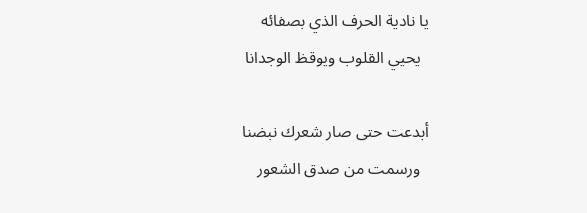يا نادية الحرف الذي بصفائه
  يحيي القلوب ويوقظ الوجدانا

أبدعت حتى صار شعرك نبضنا
  ورسمت من صدق الشعور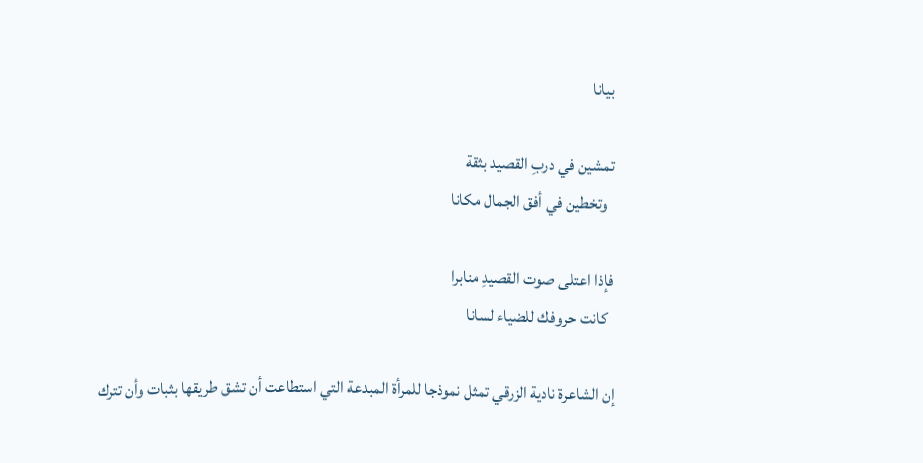بيانا

تمشين في دربِ القصيد بثقة
  وتخطين في أفق الجمال مكانا

فإذا اعتلى صوت القصيدِ منابرا
  كانت حروفك للضياء لسانا

إن الشاعرة نادية الزرقي تمثل نموذجا للمرأة المبدعة التي استطاعت أن تشق طريقها بثبات وأن تترك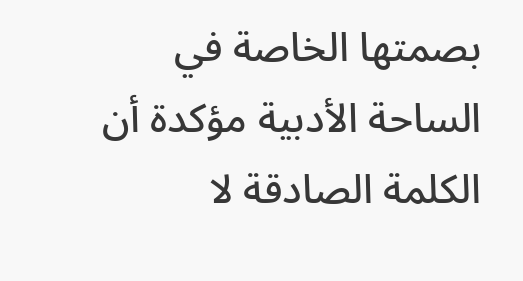بصمتها الخاصة في الساحة الأدبية مؤكدة أن الكلمة الصادقة لا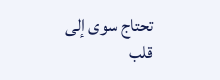تحتاج سوى إلى قلب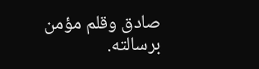صادق وقلم مؤمن برسالته.